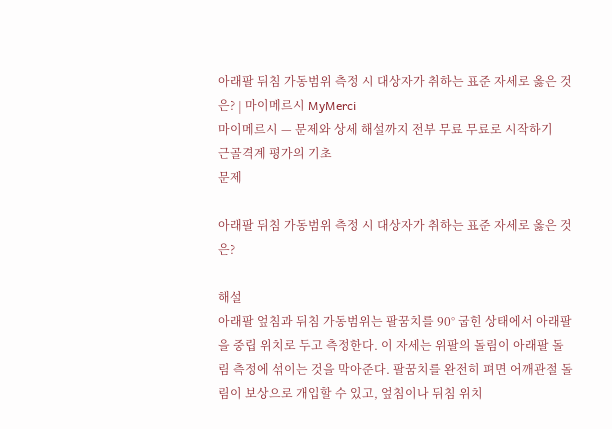아래팔 뒤침 가동범위 측정 시 대상자가 취하는 표준 자세로 옳은 것은? | 마이메르시 MyMerci
마이메르시 — 문제와 상세 해설까지 전부 무료 무료로 시작하기
근골격계 평가의 기초
문제

아래팔 뒤침 가동범위 측정 시 대상자가 취하는 표준 자세로 옳은 것은?

해설
아래팔 엎침과 뒤침 가동범위는 팔꿈치를 90° 굽힌 상태에서 아래팔을 중립 위치로 두고 측정한다. 이 자세는 위팔의 돌림이 아래팔 돌림 측정에 섞이는 것을 막아준다. 팔꿈치를 완전히 펴면 어깨관절 돌림이 보상으로 개입할 수 있고, 엎침이나 뒤침 위치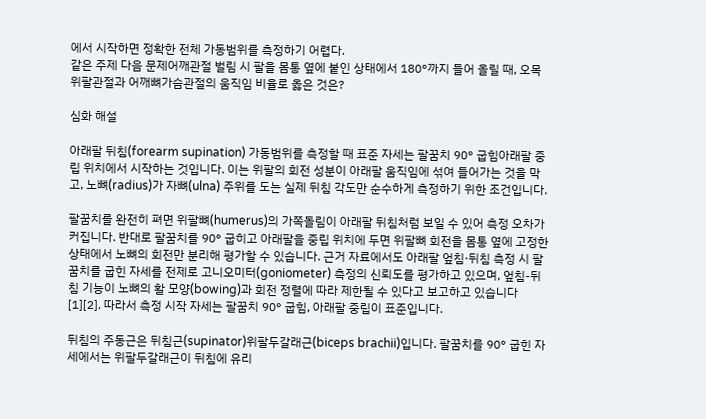에서 시작하면 정확한 전체 가동범위를 측정하기 어렵다.
같은 주제 다음 문제어깨관절 벌림 시 팔을 몸통 옆에 붙인 상태에서 180°까지 들어 올릴 때, 오목위팔관절과 어깨뼈가슴관절의 움직임 비율로 옳은 것은?

심화 해설

아래팔 뒤침(forearm supination) 가동범위를 측정할 때 표준 자세는 팔꿈치 90° 굽힘아래팔 중립 위치에서 시작하는 것입니다. 이는 위팔의 회전 성분이 아래팔 움직임에 섞여 들어가는 것을 막고, 노뼈(radius)가 자뼈(ulna) 주위를 도는 실제 뒤침 각도만 순수하게 측정하기 위한 조건입니다.

팔꿈치를 완전히 펴면 위팔뼈(humerus)의 가쪽돌림이 아래팔 뒤침처럼 보일 수 있어 측정 오차가 커집니다. 반대로 팔꿈치를 90° 굽히고 아래팔을 중립 위치에 두면 위팔뼈 회전을 몸통 옆에 고정한 상태에서 노뼈의 회전만 분리해 평가할 수 있습니다. 근거 자료에서도 아래팔 엎침·뒤침 측정 시 팔꿈치를 굽힌 자세를 전제로 고니오미터(goniometer) 측정의 신뢰도를 평가하고 있으며, 엎침-뒤침 기능이 노뼈의 활 모양(bowing)과 회전 정렬에 따라 제한될 수 있다고 보고하고 있습니다 [1][2]. 따라서 측정 시작 자세는 팔꿈치 90° 굽힘, 아래팔 중립이 표준입니다.

뒤침의 주동근은 뒤침근(supinator)위팔두갈래근(biceps brachii)입니다. 팔꿈치를 90° 굽힌 자세에서는 위팔두갈래근이 뒤침에 유리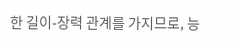한 길이-장력 관계를 가지므로, 능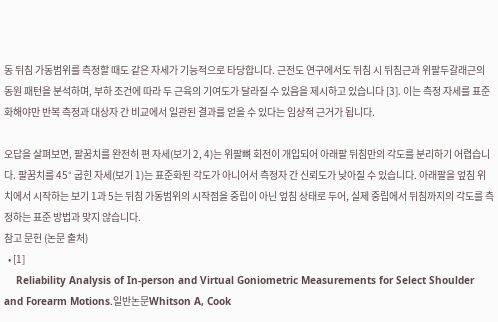동 뒤침 가동범위를 측정할 때도 같은 자세가 기능적으로 타당합니다. 근전도 연구에서도 뒤침 시 뒤침근과 위팔두갈래근의 동원 패턴을 분석하며, 부하 조건에 따라 두 근육의 기여도가 달라질 수 있음을 제시하고 있습니다 [3]. 이는 측정 자세를 표준화해야만 반복 측정과 대상자 간 비교에서 일관된 결과를 얻을 수 있다는 임상적 근거가 됩니다.

오답을 살펴보면, 팔꿈치를 완전히 편 자세(보기 2, 4)는 위팔뼈 회전이 개입되어 아래팔 뒤침만의 각도를 분리하기 어렵습니다. 팔꿈치를 45° 굽힌 자세(보기 1)는 표준화된 각도가 아니어서 측정자 간 신뢰도가 낮아질 수 있습니다. 아래팔을 엎침 위치에서 시작하는 보기 1과 5는 뒤침 가동범위의 시작점을 중립이 아닌 엎침 상태로 두어, 실제 중립에서 뒤침까지의 각도를 측정하는 표준 방법과 맞지 않습니다.
참고 문헌 (논문 출처)
  • [1]
    Reliability Analysis of In-person and Virtual Goniometric Measurements for Select Shoulder and Forearm Motions.일반논문Whitson A, Cook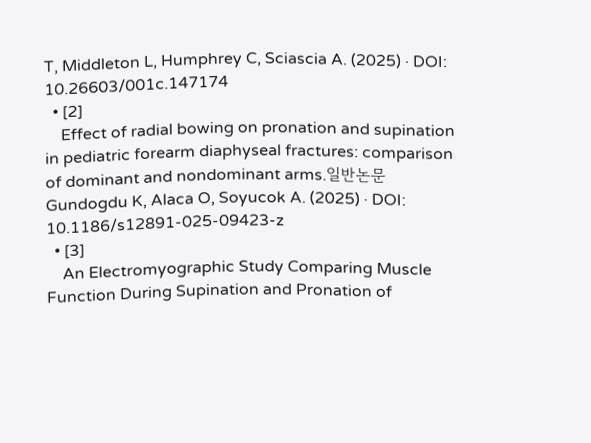T, Middleton L, Humphrey C, Sciascia A. (2025) · DOI: 10.26603/001c.147174
  • [2]
    Effect of radial bowing on pronation and supination in pediatric forearm diaphyseal fractures: comparison of dominant and nondominant arms.일반논문Gundogdu K, Alaca O, Soyucok A. (2025) · DOI: 10.1186/s12891-025-09423-z
  • [3]
    An Electromyographic Study Comparing Muscle Function During Supination and Pronation of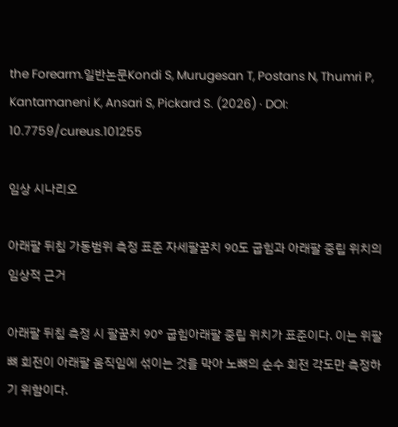the Forearm.일반논문Kondi S, Murugesan T, Postans N, Thumri P, Kantamaneni K, Ansari S, Pickard S. (2026) · DOI: 10.7759/cureus.101255

임상 시나리오

아래팔 뒤침 가동범위 측정 표준 자세팔꿈치 90도 굽힘과 아래팔 중립 위치의 임상적 근거

아래팔 뒤침 측정 시 팔꿈치 90° 굽힘아래팔 중립 위치가 표준이다. 이는 위팔뼈 회전이 아래팔 움직임에 섞이는 것을 막아 노뼈의 순수 회전 각도만 측정하기 위함이다.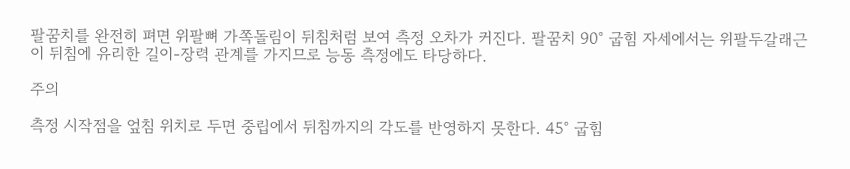팔꿈치를 완전히 펴면 위팔뼈 가쪽돌림이 뒤침처럼 보여 측정 오차가 커진다. 팔꿈치 90° 굽힘 자세에서는 위팔두갈래근이 뒤침에 유리한 길이-장력 관계를 가지므로 능동 측정에도 타당하다.

주의

측정 시작점을 엎침 위치로 두면 중립에서 뒤침까지의 각도를 반영하지 못한다. 45° 굽힘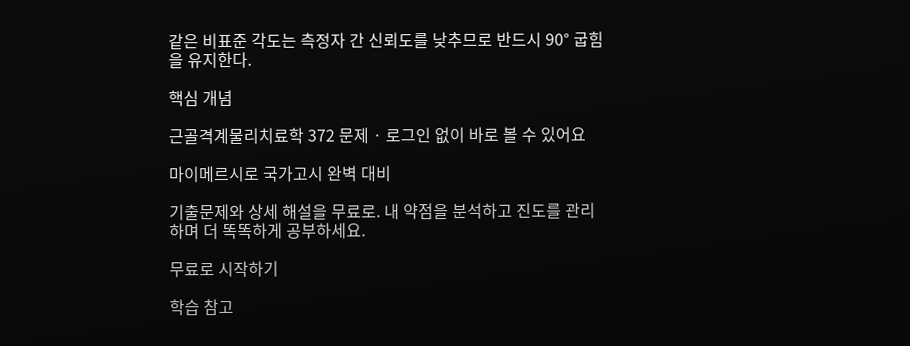같은 비표준 각도는 측정자 간 신뢰도를 낮추므로 반드시 90° 굽힘을 유지한다.

핵심 개념

근골격계물리치료학 372 문제 · 로그인 없이 바로 볼 수 있어요

마이메르시로 국가고시 완벽 대비

기출문제와 상세 해설을 무료로. 내 약점을 분석하고 진도를 관리하며 더 똑똑하게 공부하세요.

무료로 시작하기

학습 참고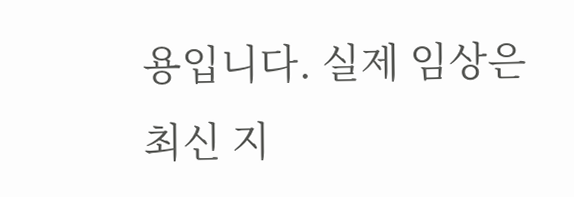용입니다. 실제 임상은 최신 지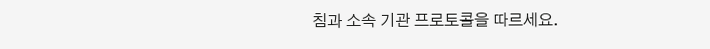침과 소속 기관 프로토콜을 따르세요.